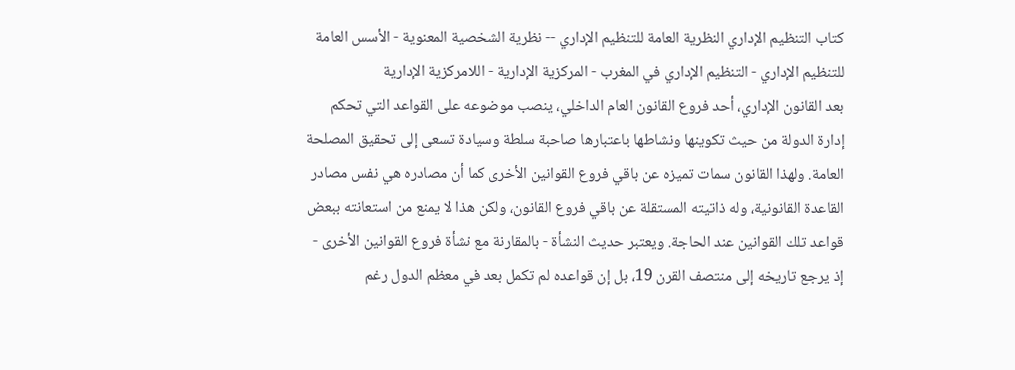كتاب التنظيم الإداري النظرية العامة للتنظيم الإداري -- نظرية الشخصية المعنوية - الأسس العامة للتنظيم الإداري - التنظيم الإداري في المغرب - المركزية الإدارية - اللامركزية الإدارية
بعد القانون الإداري، أحد فروع القانون العام الداخلي، ينصب موضوعه على القواعد التي تحكم إدارة الدولة من حيث تكوينها ونشاطها باعتبارها صاحبة سلطة وسيادة تسعى إلى تحقيق المصلحة العامة. ولهذا القانون سمات تميزه عن باقي فروع القوانين الأخرى كما أن مصادره هي نفس مصادر القاعدة القانونية، وله ذاتيته المستقلة عن باقي فروع القانون، ولكن هذا لا يمنع من استعانته ببعض قواعد تلك القوانين عند الحاجة. ويعتبر حديث النشأة - بالمقارنة مع نشأة فروع القوانين الأخرى - إذ يرجع تاريخه إلى منتصف القرن 19، بل إن قواعده لم تكمل بعد في معظم الدول رغم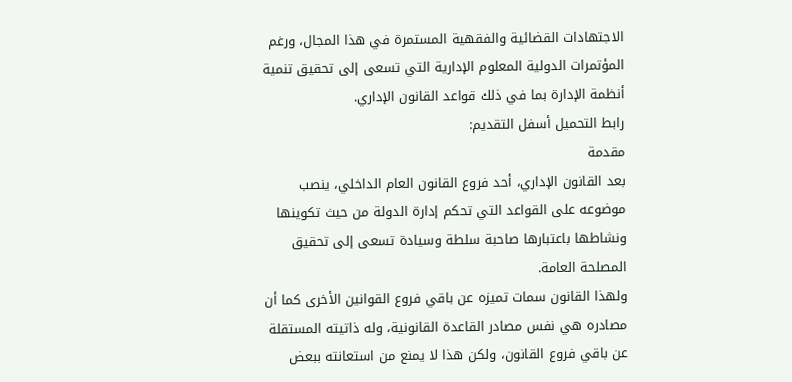الاجتهادات القضائية والفقهية المستمرة في هذا المجال، ورغم المؤتمرات الدولية المعلوم الإدارية التي تسعى إلى تحقيق تنمية أنظمة الإدارة بما في ذلك قواعد القانون الإداري.
رابط التحميل أسفل التقديم:
مقدمة
بعد القانون الإداري، أحد فروع القانون العام الداخلي، ينصب موضوعه على القواعد التي تحكم إدارة الدولة من حيث تكوينها ونشاطها باعتبارها صاحبة سلطة وسيادة تسعى إلى تحقيق المصلحة العامة.
ولهذا القانون سمات تميزه عن باقي فروع القوانين الأخرى كما أن مصادره هي نفس مصادر القاعدة القانونية، وله ذاتيته المستقلة عن باقي فروع القانون، ولكن هذا لا يمنع من استعانته ببعض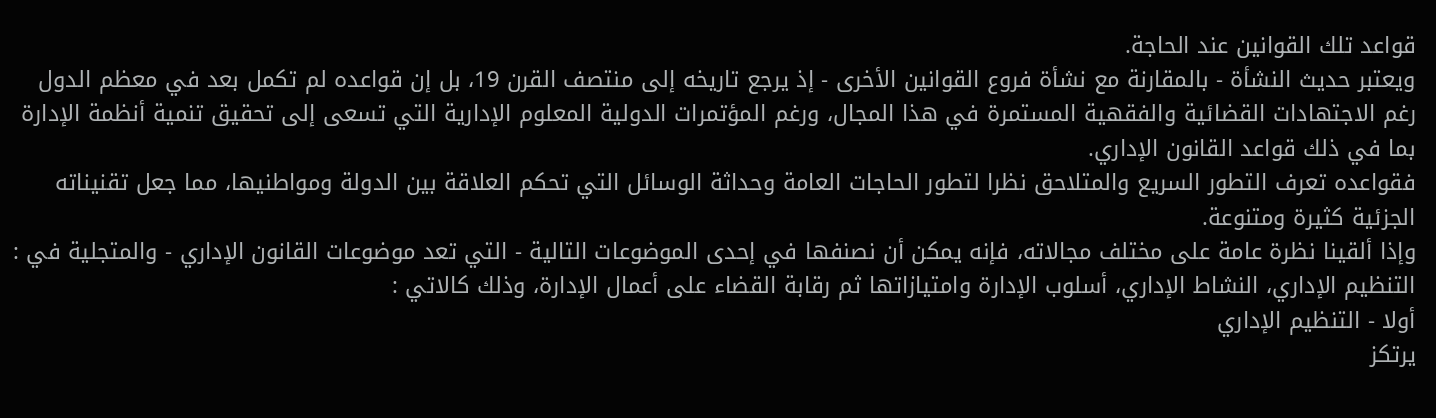قواعد تلك القوانين عند الحاجة.
ويعتبر حديث النشأة - بالمقارنة مع نشأة فروع القوانين الأخرى - إذ يرجع تاريخه إلى منتصف القرن 19، بل إن قواعده لم تكمل بعد في معظم الدول رغم الاجتهادات القضائية والفقهية المستمرة في هذا المجال، ورغم المؤتمرات الدولية المعلوم الإدارية التي تسعى إلى تحقيق تنمية أنظمة الإدارة بما في ذلك قواعد القانون الإداري.
فقواعده تعرف التطور السريع والمتلاحق نظرا لتطور الحاجات العامة وحداثة الوسائل التي تحكم العلاقة بين الدولة ومواطنيها، مما جعل تقنيناته الجزئية كثيرة ومتنوعة.
وإذا ألقينا نظرة عامة على مختلف مجالاته، فإنه يمكن أن نصنفها في إحدى الموضوعات التالية - التي تعد موضوعات القانون الإداري - والمتجلية في : التنظيم الإداري، النشاط الإداري، أسلوب الإدارة وامتيازاتها ثم رقابة القضاء على أعمال الإدارة، وذلك كالاتي :
أولا - التنظيم الإداري
يرتكز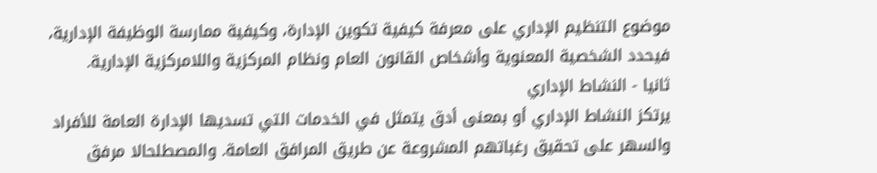موضوع التنظيم الإداري على معرفة كيفية تكوين الإدارة، وكيفية ممارسة الوظيفة الإدارية، فيحدد الشخصية المعنوية وأشخاص القانون العام ونظام المركزية واللامركزية الإدارية.
ثانيا - النشاط الإداري
يرتكز النشاط الإداري أو بمعنى أدق يتمثل في الخدمات التي تسديها الإدارة العامة للأفراد والسهر على تحقيق رغباتهم المشروعة عن طريق المرافق العامة. والمصطلحالا مرفق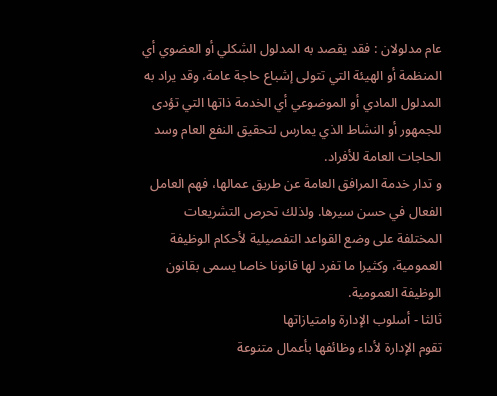عام مدلولان : فقد يقصد به المدلول الشكلي أو العضوي أي المنظمة أو الهيئة التي تتولى إشباع حاجة عامة، وقد يراد به المدلول المادي أو الموضوعي أي الخدمة ذاتها التي تؤدى للجمهور أو النشاط الذي يمارس لتحقيق النفع العام وسد الحاجات العامة للأفراد.
و تدار خدمة المرافق العامة عن طريق عمالها، فهم العامل الفعال في حسن سيرها. ولذلك تحرص التشريعات المختلفة على وضع القواعد التفصيلية لأحكام الوظيفة العمومية، وكثيرا ما تفرد لها قانونا خاصا يسمى بقانون الوظيفة العمومية.
ثالثا - أسلوب الإدارة وامتيازاتها
تقوم الإدارة لأداء وظائفها بأعمال متنوعة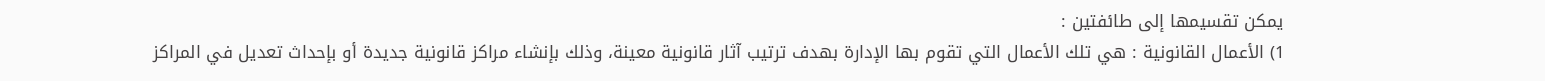يمكن تقسيمها إلى طائفتين :
1) الأعمال القانونية : هي تلك الأعمال التي تقوم بها الإدارة بهدف ترتيب آثار قانونية معينة، وذلك بإنشاء مراكز قانونية جديدة أو بإحداث تعديل في المراكز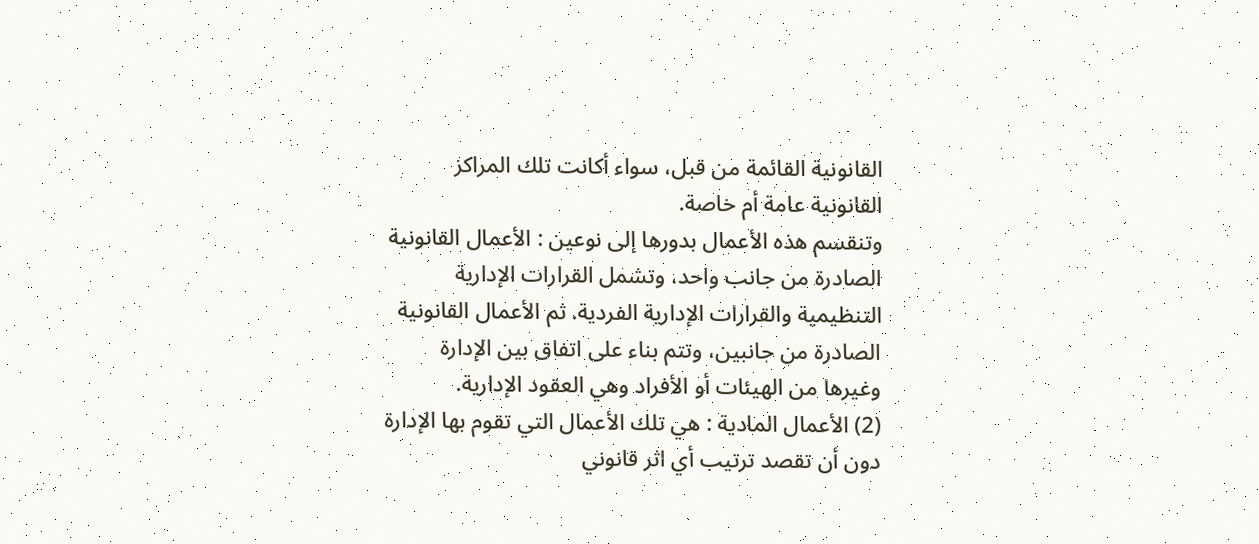القانونية القائمة من قبل، سواء أكانت تلك المراكز القانونية عامة أم خاصة.
وتنقسم هذه الأعمال بدورها إلى نوعين : الأعمال القانونية الصادرة من جانب واحد، وتشمل القرارات الإدارية التنظيمية والقرارات الإدارية الفردية. ثم الأعمال القانونية الصادرة من جانبين، وتتم بناء على اتفاق بين الإدارة وغيرها من الهيئات أو الأفراد وهي العقود الإدارية.
(2) الأعمال المادية : هي تلك الأعمال التي تقوم بها الإدارة دون أن تقصد ترتيب أي اثر قانوني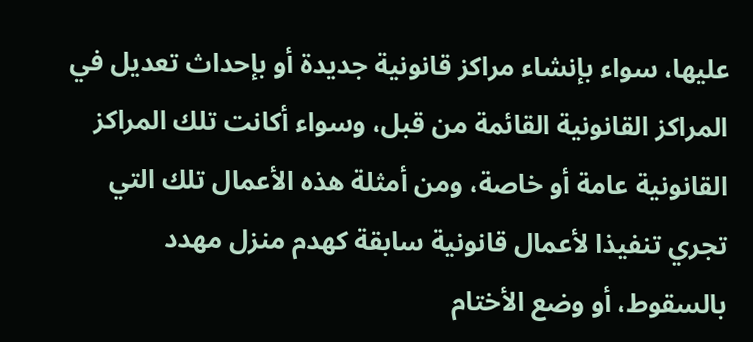عليها، سواء بإنشاء مراكز قانونية جديدة أو بإحداث تعديل في المراكز القانونية القائمة من قبل، وسواء أكانت تلك المراكز القانونية عامة أو خاصة، ومن أمثلة هذه الأعمال تلك التي تجري تنفيذا لأعمال قانونية سابقة كهدم منزل مهدد بالسقوط، أو وضع الأختام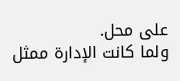على محل.
ولما كانت الإدارة ممثل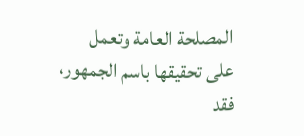المصلحة العامة وتعمل على تحقيقها باسم الجمهور، فقد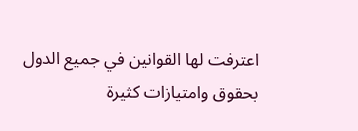اعترفت لها القوانين في جميع الدول بحقوق وامتيازات كثيرة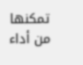تمكنها من أداء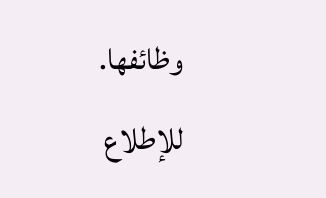وظائفها.
للإطلاع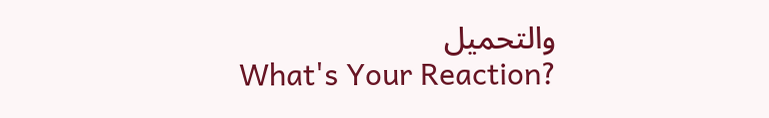والتحميل
What's Your Reaction?